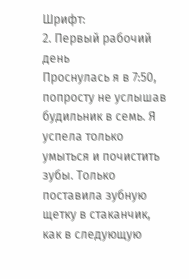Шрифт:
2. Первый рабочий день
Проснулась я в 7:50, попросту не услышав будильник в семь. Я успела только умыться и почистить зубы. Только поставила зубную щетку в стаканчик, как в следующую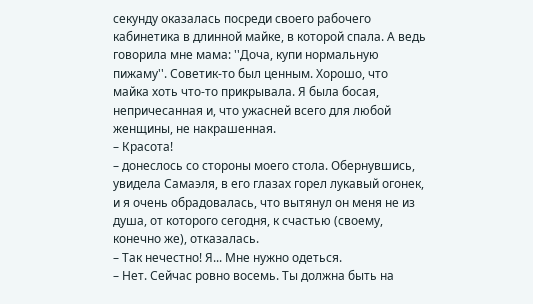секунду оказалась посреди своего рабочего кабинетика в длинной майке, в которой спала. А ведь говорила мне мама: ''Доча, купи нормальную пижаму''. Советик-то был ценным. Хорошо, что майка хоть что-то прикрывала. Я была босая, непричесанная и, что ужасней всего для любой женщины, не накрашенная.
– Красота!
– донеслось со стороны моего стола. Обернувшись, увидела Самаэля, в его глазах горел лукавый огонек, и я очень обрадовалась, что вытянул он меня не из душа, от которого сегодня, к счастью (своему, конечно же), отказалась.
– Так нечестно! Я... Мне нужно одеться.
– Нет. Сейчас ровно восемь. Ты должна быть на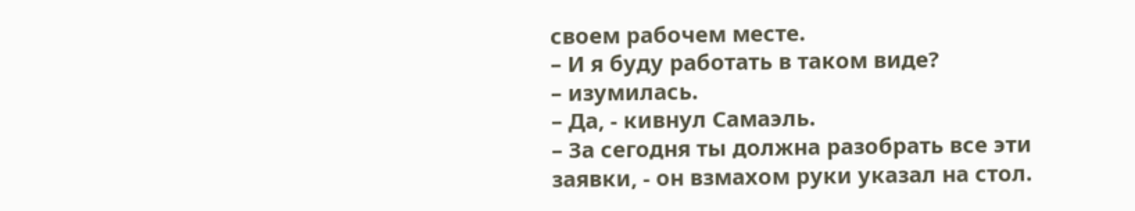своем рабочем месте.
– И я буду работать в таком виде?
– изумилась.
– Да, - кивнул Самаэль.
– За сегодня ты должна разобрать все эти заявки, - он взмахом руки указал на стол.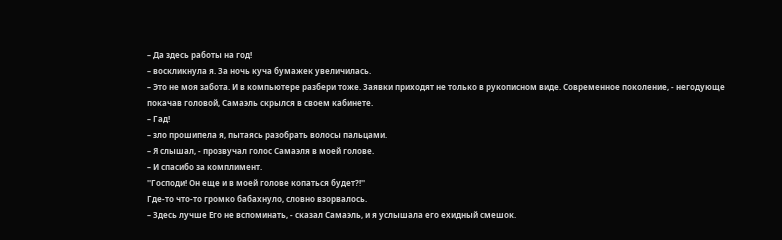– Да здесь работы на год!
– воскликнула я. За ночь куча бумажек увеличилась.
– Это не моя забота. И в компьютере разбери тоже. Заявки приходят не только в рукописном виде. Современное поколение, - негодующе покачав головой, Самаэль скрылся в своем кабинете.
– Гад!
– зло прошипела я, пытаясь разобрать волосы пальцами.
– Я слышал, - прозвучал голос Самаэля в моей голове.
– И спасибо за комплимент.
''Господи! Он еще и в моей голове копаться будет?!''
Где-то что-то громко бабахнуло, словно взорвалось.
– Здесь лучше Его не вспоминать, - сказал Самаэль, и я услышала его ехидный смешок.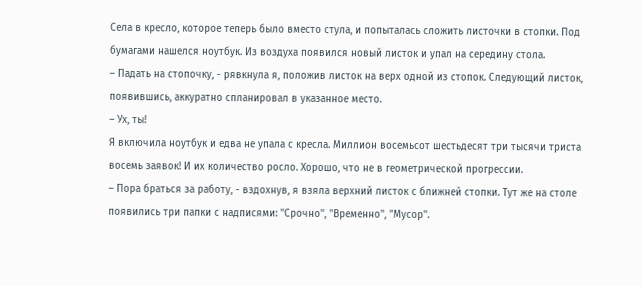Села в кресло, которое теперь было вместо стула, и попыталась сложить листочки в стопки. Под бумагами нашелся ноутбук. Из воздуха появился новый листок и упал на середину стола.
– Падать на стопочку, - рявкнула я, положив листок на верх одной из стопок. Следующий листок, появившись, аккуратно спланировал в указанное место.
– Ух, ты!
Я включила ноутбук и едва не упала с кресла. Миллион восемьсот шестьдесят три тысячи триста восемь заявок! И их количество росло. Хорошо, что не в геометрической прогрессии.
– Пора браться за работу, - вздохнув, я взяла верхний листок с ближней стопки. Тут же на столе появились три папки с надписями: ''Срочно'', ''Временно'', ''Мусор''.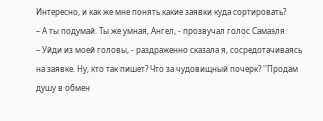Интересно, и как же мне понять какие заявки куда сортировать?
– А ты подумай. Ты же умная, Ангел, - прозвучал голос Самаэля.
– Уйди из моей головы, - раздраженно сказала я, сосредотачиваясь на заявке. Ну, кто так пишет? Что за чудовищный почерк? ''Продам душу в обмен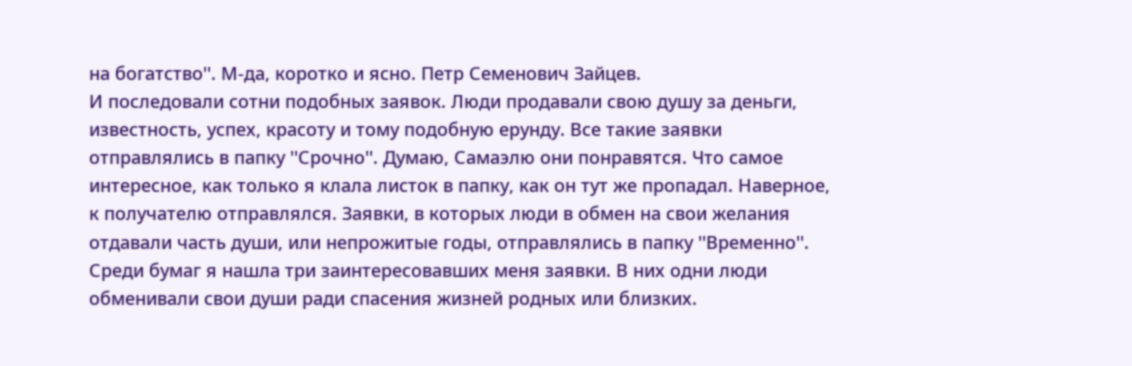на богатство''. М-да, коротко и ясно. Петр Семенович Зайцев.
И последовали сотни подобных заявок. Люди продавали свою душу за деньги, известность, успех, красоту и тому подобную ерунду. Все такие заявки отправлялись в папку ''Срочно''. Думаю, Самаэлю они понравятся. Что самое интересное, как только я клала листок в папку, как он тут же пропадал. Наверное, к получателю отправлялся. Заявки, в которых люди в обмен на свои желания отдавали часть души, или непрожитые годы, отправлялись в папку ''Временно''. Среди бумаг я нашла три заинтересовавших меня заявки. В них одни люди обменивали свои души ради спасения жизней родных или близких.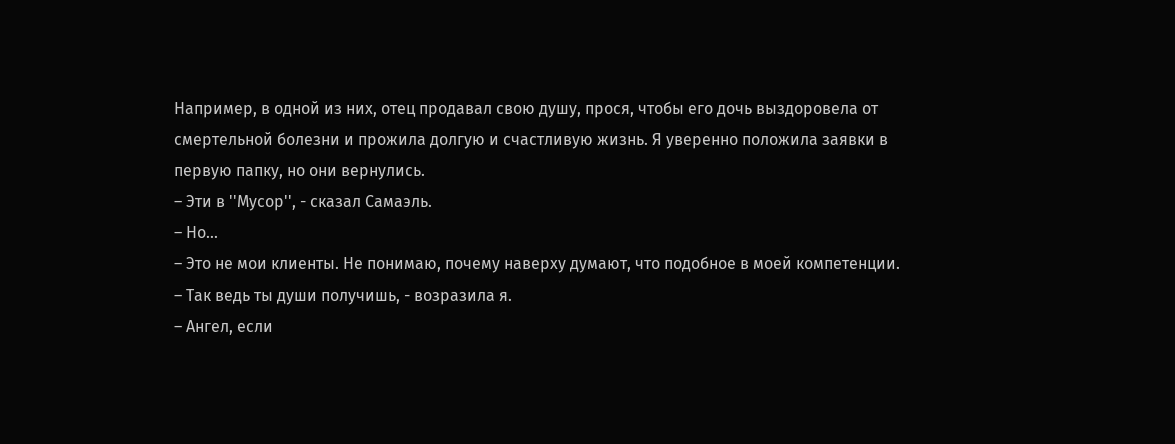Например, в одной из них, отец продавал свою душу, прося, чтобы его дочь выздоровела от смертельной болезни и прожила долгую и счастливую жизнь. Я уверенно положила заявки в первую папку, но они вернулись.
– Эти в ''Мусор'', - сказал Самаэль.
– Но...
– Это не мои клиенты. Не понимаю, почему наверху думают, что подобное в моей компетенции.
– Так ведь ты души получишь, - возразила я.
– Ангел, если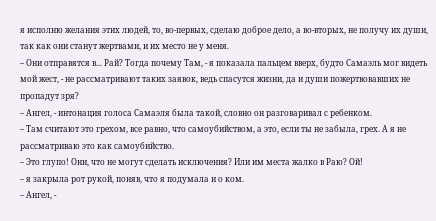я исполню желания этих людей, то, во-первых, сделаю доброе дело, а во-вторых, не получу их души, так как они станут жертвами, и их место не у меня.
– Они отправятся в... Рай? Тогда почему Там, - я показала пальцем вверх, будто Самаэль мог видеть мой жест, - не рассматривают таких заявок, ведь спасутся жизни, да и души пожертвовавших не пропадут зря?
– Ангел, - интонация голоса Самаэля была такой, словно он разговаривал с ребенком.
– Там считают это грехом, все равно, что самоубийством, а это, если ты не забыла, грех. А я не рассматриваю это как самоубийство.
– Это глупо! Они, что не могут сделать исключения? Или им места жалко в Раю? Ой!
– я закрыла рот рукой, поняв, что я подумала и о ком.
– Ангел, -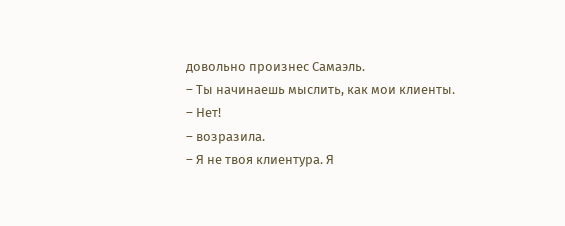довольно произнес Самаэль.
– Ты начинаешь мыслить, как мои клиенты.
– Нет!
– возразила.
– Я не твоя клиентура. Я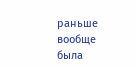раньше вообще была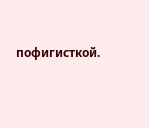пофигисткой.